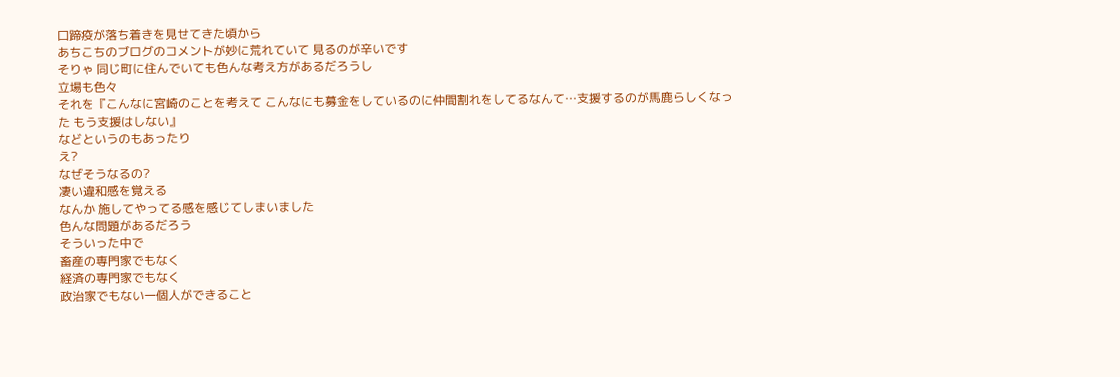口蹄疫が落ち着きを見せてきた頃から
あちこちのブログのコメントが妙に荒れていて 見るのが辛いです
そりゃ 同じ町に住んでいても色んな考え方があるだろうし
立場も色々
それを『こんなに宮崎のことを考えて こんなにも募金をしているのに仲間割れをしてるなんて…支援するのが馬鹿らしくなった もう支援はしない』
などというのもあったり
え?
なぜそうなるの?
凄い違和感を覚える
なんか 施してやってる感を感じてしまいました
色んな問題があるだろう
そういった中で
畜産の専門家でもなく
経済の専門家でもなく
政治家でもない一個人ができること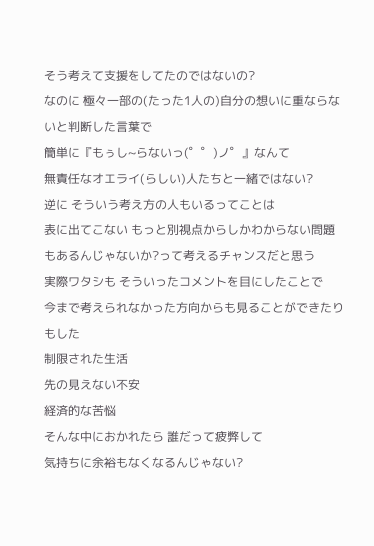そう考えて支援をしてたのではないの?
なのに 極々一部の(たった1人の)自分の想いに重ならないと判断した言葉で
簡単に『もぅし~らないっ(゜゜)ノ゜』なんて
無責任なオエライ(らしい)人たちと一緒ではない?
逆に そういう考え方の人もいるってことは
表に出てこない もっと別視点からしかわからない問題もあるんじゃないか?って考えるチャンスだと思う
実際ワタシも そういったコメントを目にしたことで
今まで考えられなかった方向からも見ることができたりもした
制限された生活
先の見えない不安
経済的な苦悩
そんな中におかれたら 誰だって疲弊して
気持ちに余裕もなくなるんじゃない?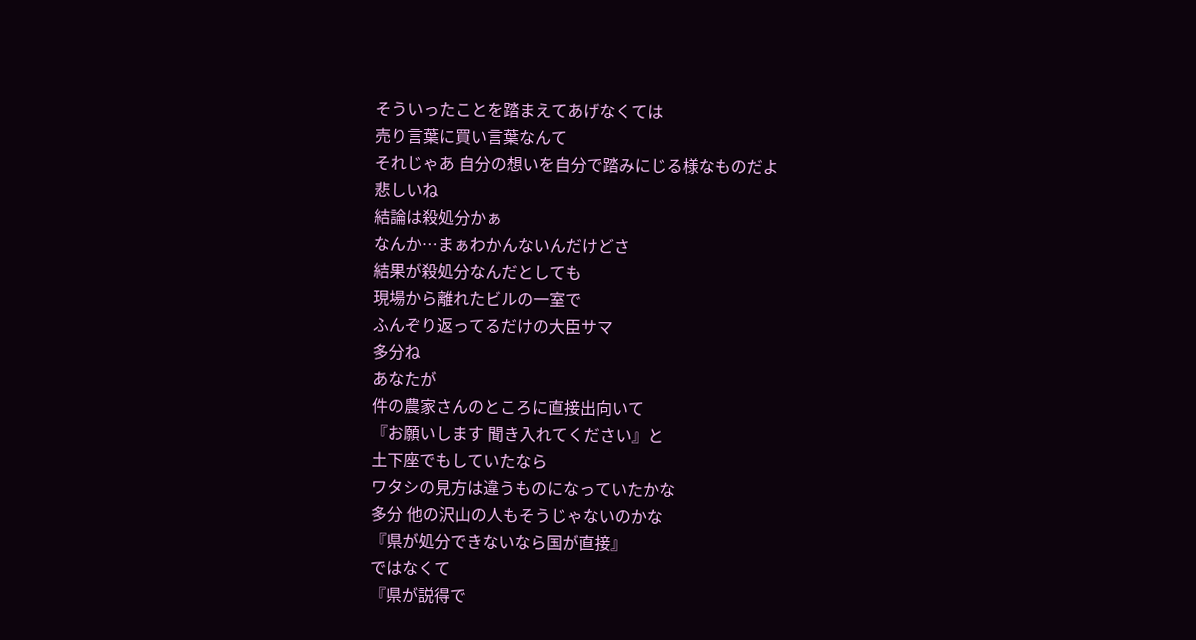そういったことを踏まえてあげなくては
売り言葉に買い言葉なんて
それじゃあ 自分の想いを自分で踏みにじる様なものだよ
悲しいね
結論は殺処分かぁ
なんか…まぁわかんないんだけどさ
結果が殺処分なんだとしても
現場から離れたビルの一室で
ふんぞり返ってるだけの大臣サマ
多分ね
あなたが
件の農家さんのところに直接出向いて
『お願いします 聞き入れてください』と
土下座でもしていたなら
ワタシの見方は違うものになっていたかな
多分 他の沢山の人もそうじゃないのかな
『県が処分できないなら国が直接』
ではなくて
『県が説得で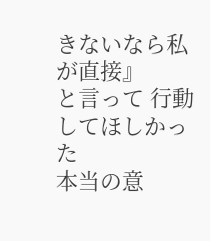きないなら私が直接』
と言って 行動してほしかった
本当の意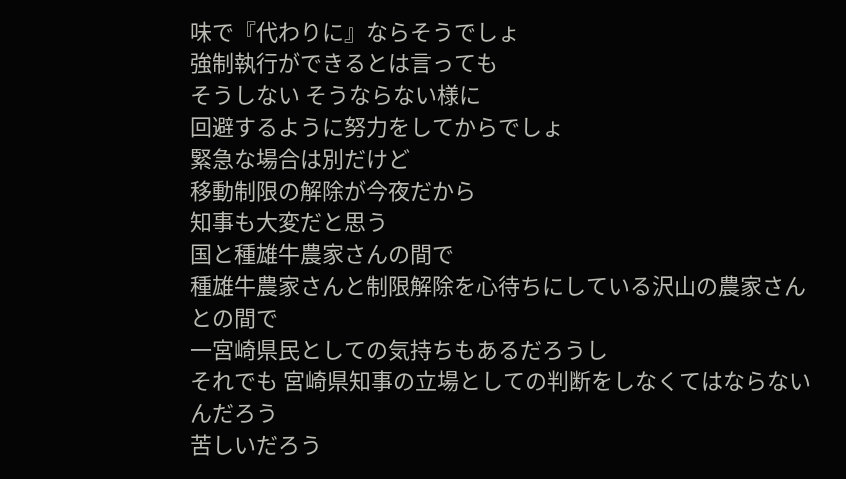味で『代わりに』ならそうでしょ
強制執行ができるとは言っても
そうしない そうならない様に
回避するように努力をしてからでしょ
緊急な場合は別だけど
移動制限の解除が今夜だから
知事も大変だと思う
国と種雄牛農家さんの間で
種雄牛農家さんと制限解除を心待ちにしている沢山の農家さんとの間で
一宮崎県民としての気持ちもあるだろうし
それでも 宮崎県知事の立場としての判断をしなくてはならないんだろう
苦しいだろう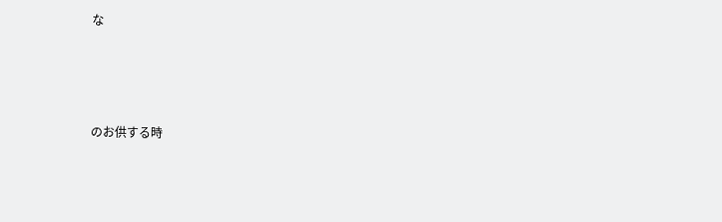な




のお供する時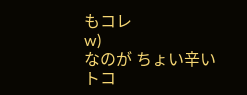もコレ
w)
なのが ちょい辛いトコ